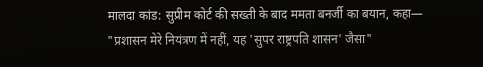मालदा कांड: सुप्रीम कोर्ट की सख्ती के बाद ममता बनर्जी का बयान, कहा— "प्रशासन मेरे नियंत्रण में नहीं, यह 'सुपर राष्ट्रपति शासन' जैसा"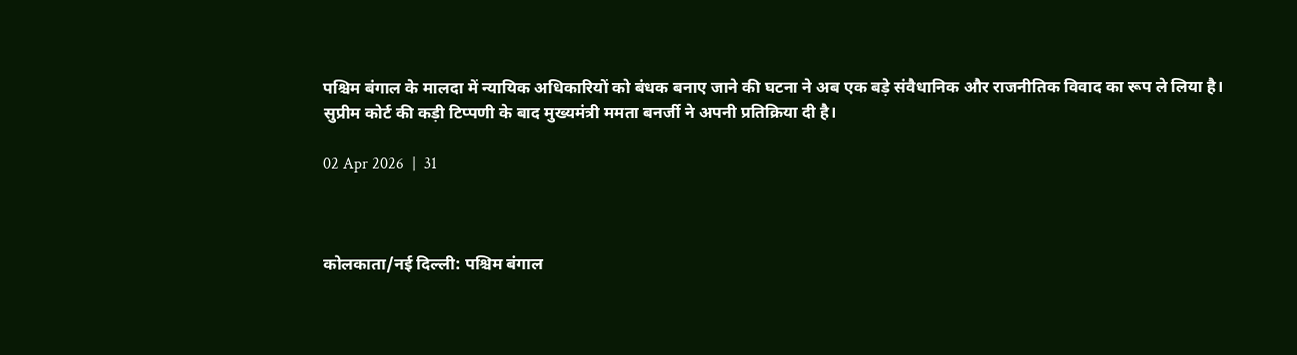पश्चिम बंगाल के मालदा में न्यायिक अधिकारियों को बंधक बनाए जाने की घटना ने अब एक बड़े संवैधानिक और राजनीतिक विवाद का रूप ले लिया है। सुप्रीम कोर्ट की कड़ी टिप्पणी के बाद मुख्यमंत्री ममता बनर्जी ने अपनी प्रतिक्रिया दी है।

02 Apr 2026  |  31



कोलकाता/नई दिल्ली: पश्चिम बंगाल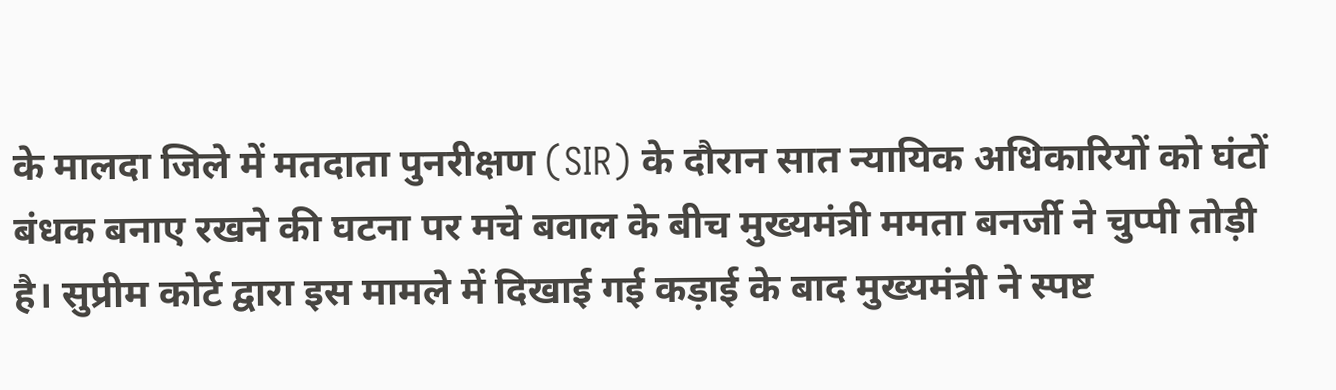के मालदा जिले में मतदाता पुनरीक्षण (SIR) के दौरान सात न्यायिक अधिकारियों को घंटों बंधक बनाए रखने की घटना पर मचे बवाल के बीच मुख्यमंत्री ममता बनर्जी ने चुप्पी तोड़ी है। सुप्रीम कोर्ट द्वारा इस मामले में दिखाई गई कड़ाई के बाद मुख्यमंत्री ने स्पष्ट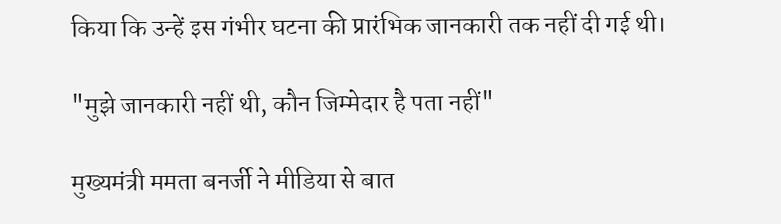किया कि उन्हें इस गंभीर घटना की प्रारंभिक जानकारी तक नहीं दी गई थी।

"मुझे जानकारी नहीं थी, कौन जिम्मेदार है पता नहीं"

मुख्यमंत्री ममता बनर्जी ने मीडिया से बात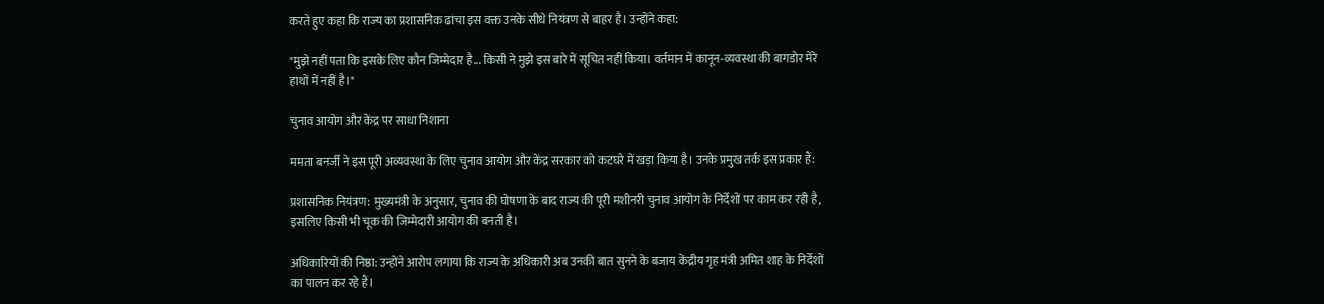करते हुए कहा कि राज्य का प्रशासनिक ढांचा इस वक्त उनके सीधे नियंत्रण से बाहर है। उन्होंने कहा:

"मुझे नहीं पता कि इसके लिए कौन जिम्मेदार है... किसी ने मुझे इस बारे में सूचित नहीं किया। वर्तमान में कानून-व्यवस्था की बागडोर मेरे हाथों में नहीं है।"

चुनाव आयोग और केंद्र पर साधा निशाना

ममता बनर्जी ने इस पूरी अव्यवस्था के लिए चुनाव आयोग और केंद्र सरकार को कटघरे में खड़ा किया है। उनके प्रमुख तर्क इस प्रकार हैं:

प्रशासनिक नियंत्रण: मुख्यमंत्री के अनुसार, चुनाव की घोषणा के बाद राज्य की पूरी मशीनरी चुनाव आयोग के निर्देशों पर काम कर रही है, इसलिए किसी भी चूक की जिम्मेदारी आयोग की बनती है।

अधिकारियों की निष्ठा: उन्होंने आरोप लगाया कि राज्य के अधिकारी अब उनकी बात सुनने के बजाय केंद्रीय गृह मंत्री अमित शाह के निर्देशों का पालन कर रहे हैं।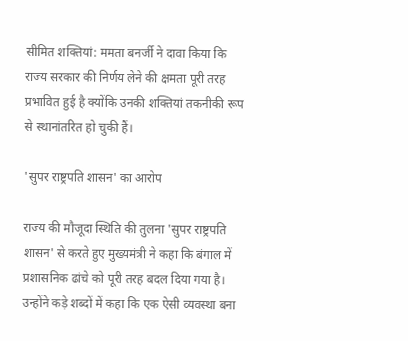सीमित शक्तियां: ममता बनर्जी ने दावा किया कि राज्य सरकार की निर्णय लेने की क्षमता पूरी तरह प्रभावित हुई है क्योंकि उनकी शक्तियां तकनीकी रूप से स्थानांतरित हो चुकी हैं।

'सुपर राष्ट्रपति शासन' का आरोप

राज्य की मौजूदा स्थिति की तुलना 'सुपर राष्ट्रपति शासन' से करते हुए मुख्यमंत्री ने कहा कि बंगाल में प्रशासनिक ढांचे को पूरी तरह बदल दिया गया है। उन्होंने कड़े शब्दों में कहा कि एक ऐसी व्यवस्था बना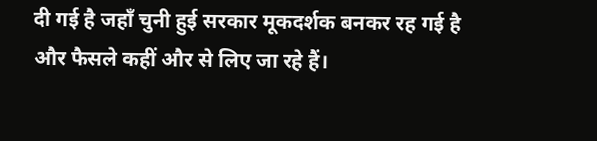दी गई है जहाँ चुनी हुई सरकार मूकदर्शक बनकर रह गई है और फैसले कहीं और से लिए जा रहे हैं।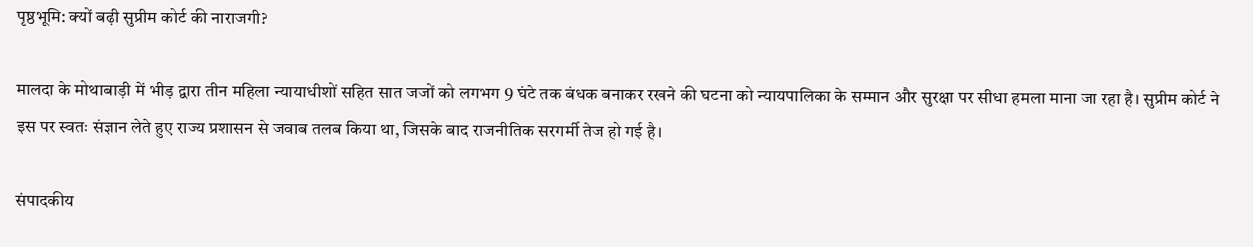पृष्ठभूमि: क्यों बढ़ी सुप्रीम कोर्ट की नाराजगी?

मालदा के मोथाबाड़ी में भीड़ द्वारा तीन महिला न्यायाधीशों सहित सात जजों को लगभग 9 घंटे तक बंधक बनाकर रखने की घटना को न्यायपालिका के सम्मान और सुरक्षा पर सीधा हमला माना जा रहा है। सुप्रीम कोर्ट ने इस पर स्वतः संज्ञान लेते हुए राज्य प्रशासन से जवाब तलब किया था, जिसके बाद राजनीतिक सरगर्मी तेज हो गई है।

संपादकीय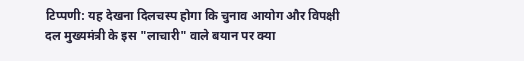टिप्पणी: यह देखना दिलचस्प होगा कि चुनाव आयोग और विपक्षी दल मुख्यमंत्री के इस "लाचारी" वाले बयान पर क्या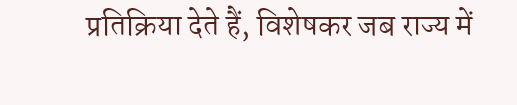प्रतिक्रिया देते हैं, विशेषकर जब राज्य में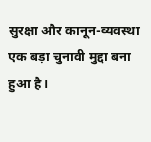सुरक्षा और कानून-व्यवस्था एक बड़ा चुनावी मुद्दा बना हुआ है।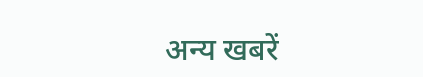अन्य खबरें